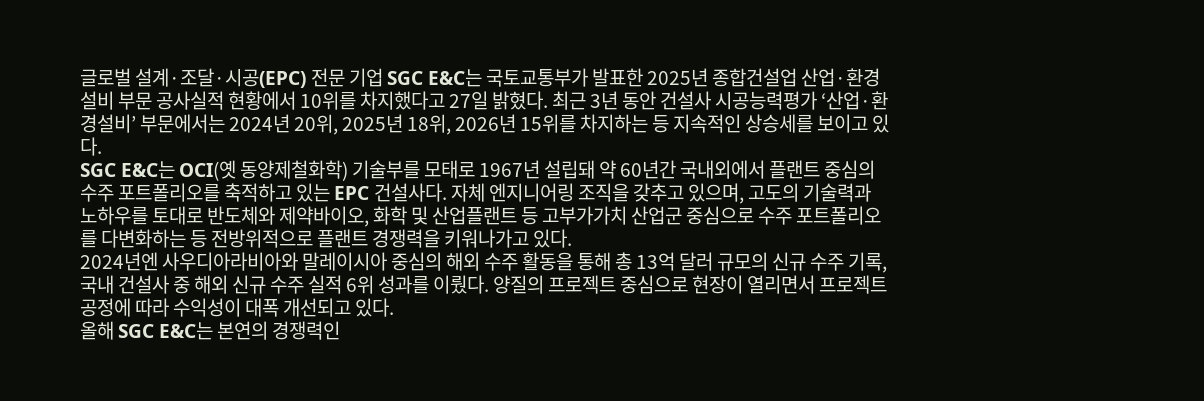글로벌 설계·조달·시공(EPC) 전문 기업 SGC E&C는 국토교통부가 발표한 2025년 종합건설업 산업·환경설비 부문 공사실적 현황에서 10위를 차지했다고 27일 밝혔다. 최근 3년 동안 건설사 시공능력평가 ‘산업·환경설비’ 부문에서는 2024년 20위, 2025년 18위, 2026년 15위를 차지하는 등 지속적인 상승세를 보이고 있다.
SGC E&C는 OCI(옛 동양제철화학) 기술부를 모태로 1967년 설립돼 약 60년간 국내외에서 플랜트 중심의 수주 포트폴리오를 축적하고 있는 EPC 건설사다. 자체 엔지니어링 조직을 갖추고 있으며, 고도의 기술력과 노하우를 토대로 반도체와 제약바이오, 화학 및 산업플랜트 등 고부가가치 산업군 중심으로 수주 포트폴리오를 다변화하는 등 전방위적으로 플랜트 경쟁력을 키워나가고 있다.
2024년엔 사우디아라비아와 말레이시아 중심의 해외 수주 활동을 통해 총 13억 달러 규모의 신규 수주 기록, 국내 건설사 중 해외 신규 수주 실적 6위 성과를 이뤘다. 양질의 프로젝트 중심으로 현장이 열리면서 프로젝트 공정에 따라 수익성이 대폭 개선되고 있다.
올해 SGC E&C는 본연의 경쟁력인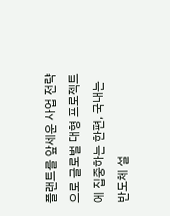플랜트를 앞세운 사업 전략으로 글로벌 대형 프로젝트에 집중하는 한편, 국내는 반도체 설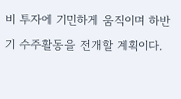비 투자에 기민하게 움직이며 하반기 수주활동을 전개할 계획이다.